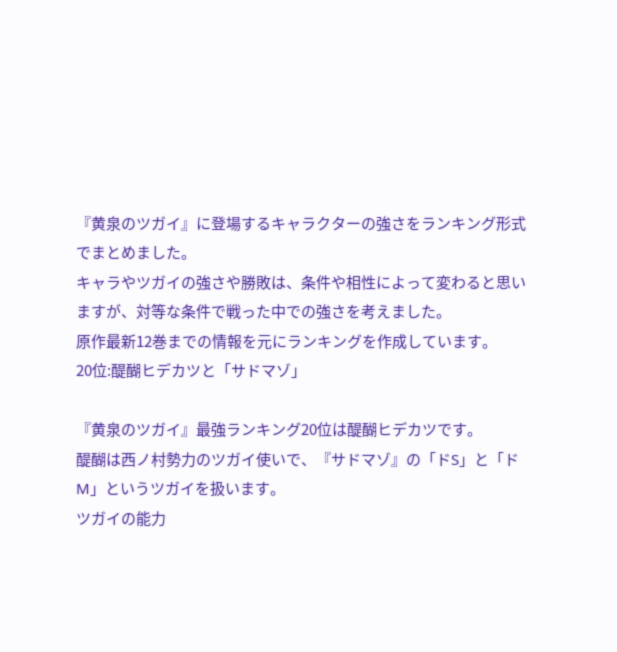『黄泉のツガイ』に登場するキャラクターの強さをランキング形式でまとめました。
キャラやツガイの強さや勝敗は、条件や相性によって変わると思いますが、対等な条件で戦った中での強さを考えました。
原作最新12巻までの情報を元にランキングを作成しています。
20位:醍醐ヒデカツと「サドマゾ」

『黄泉のツガイ』最強ランキング20位は醍醐ヒデカツです。
醍醐は西ノ村勢力のツガイ使いで、『サドマゾ』の「ドS」と「ドM」というツガイを扱います。
ツガイの能力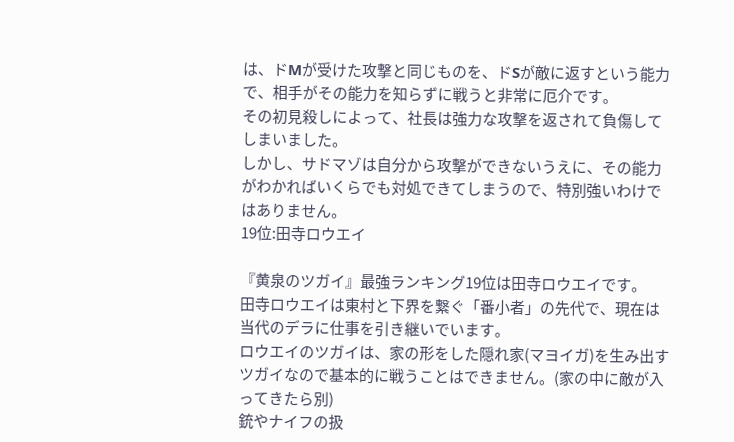は、ドMが受けた攻撃と同じものを、ドSが敵に返すという能力で、相手がその能力を知らずに戦うと非常に厄介です。
その初見殺しによって、社長は強力な攻撃を返されて負傷してしまいました。
しかし、サドマゾは自分から攻撃ができないうえに、その能力がわかればいくらでも対処できてしまうので、特別強いわけではありません。
19位:田寺ロウエイ

『黄泉のツガイ』最強ランキング19位は田寺ロウエイです。
田寺ロウエイは東村と下界を繋ぐ「番小者」の先代で、現在は当代のデラに仕事を引き継いでいます。
ロウエイのツガイは、家の形をした隠れ家(マヨイガ)を生み出すツガイなので基本的に戦うことはできません。(家の中に敵が入ってきたら別)
銃やナイフの扱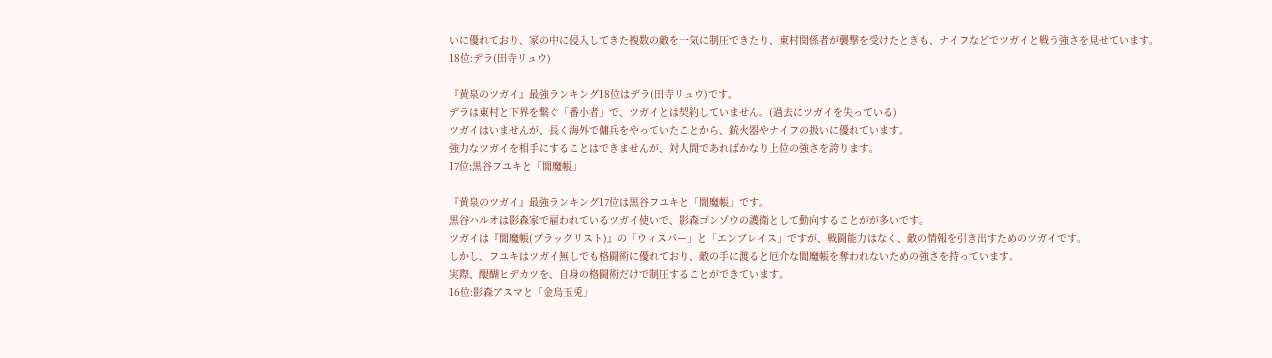いに優れており、家の中に侵入してきた複数の敵を一気に制圧できたり、東村関係者が襲撃を受けたときも、ナイフなどでツガイと戦う強さを見せています。
18位:デラ(田寺リュウ)

『黄泉のツガイ』最強ランキング18位はデラ(田寺リュウ)です。
デラは東村と下界を繋ぐ「番小者」で、ツガイとは契約していません。(過去にツガイを失っている)
ツガイはいませんが、長く海外で傭兵をやっていたことから、銃火器やナイフの扱いに優れています。
強力なツガイを相手にすることはできませんが、対人間であればかなり上位の強さを誇ります。
17位:黒谷フユキと「閻魔帳」

『黄泉のツガイ』最強ランキング17位は黒谷フユキと「閻魔帳」です。
黒谷ハルオは影森家で雇われているツガイ使いで、影森ゴンゾウの護衛として動向することがが多いです。
ツガイは『閻魔帳(ブラックリスト)』の「ウィスパー」と「エンブレイス」ですが、戦闘能力はなく、敵の情報を引き出すためのツガイです。
しかし、フユキはツガイ無しでも格闘術に優れており、敵の手に渡ると厄介な閻魔帳を奪われないための強さを持っています。
実際、醍醐ヒデカツを、自身の格闘術だけで制圧することができています。
16位:影森アスマと「金烏玉兎」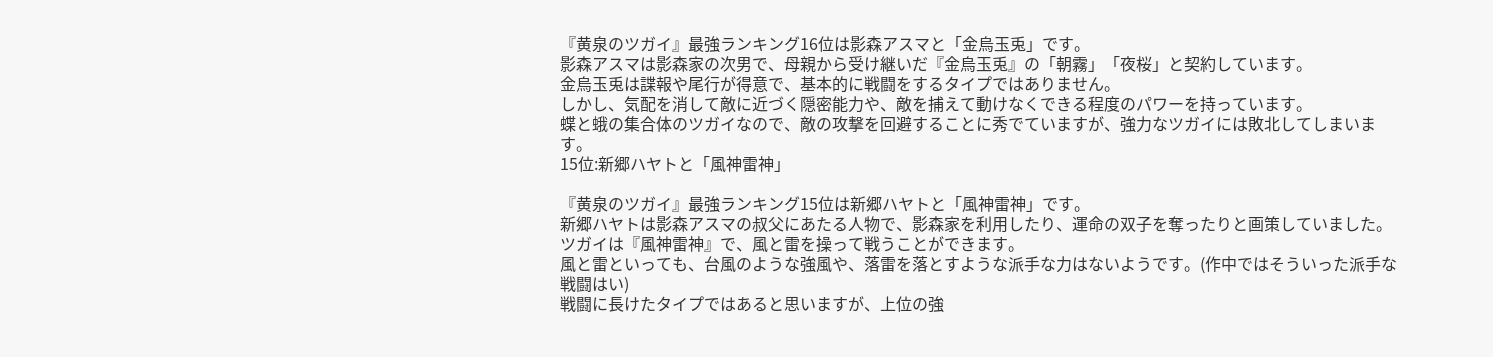『黄泉のツガイ』最強ランキング16位は影森アスマと「金烏玉兎」です。
影森アスマは影森家の次男で、母親から受け継いだ『金烏玉兎』の「朝霧」「夜桜」と契約しています。
金烏玉兎は諜報や尾行が得意で、基本的に戦闘をするタイプではありません。
しかし、気配を消して敵に近づく隠密能力や、敵を捕えて動けなくできる程度のパワーを持っています。
蝶と蛾の集合体のツガイなので、敵の攻撃を回避することに秀でていますが、強力なツガイには敗北してしまいます。
15位:新郷ハヤトと「風神雷神」

『黄泉のツガイ』最強ランキング15位は新郷ハヤトと「風神雷神」です。
新郷ハヤトは影森アスマの叔父にあたる人物で、影森家を利用したり、運命の双子を奪ったりと画策していました。
ツガイは『風神雷神』で、風と雷を操って戦うことができます。
風と雷といっても、台風のような強風や、落雷を落とすような派手な力はないようです。(作中ではそういった派手な戦闘はい)
戦闘に長けたタイプではあると思いますが、上位の強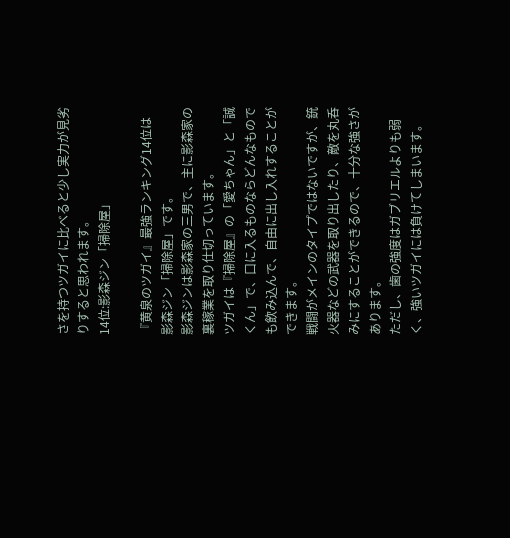さを持つツガイに比べると少し実力が見劣りすると思われます。
14位:影森ジン「掃除屋」

『黄泉のツガイ』最強ランキング14位は影森ジン「掃除屋」です。
影森ジンは影森家の三男で、主に影森家の裏稼業を取り仕切っています。
ツガイは『掃除屋』の「愛ちゃん」と「誠くん」で、口に入るものならどんなものでも飲み込んで、自由に出し入れすることができます。
戦闘がメインのタイプではないですが、銃火器などの武器を取り出したり、敵を丸呑みにすることができるので、十分な強さがあります。
ただし、歯の強度はガブリエルよりも弱く、強いツガイには負けてしまいます。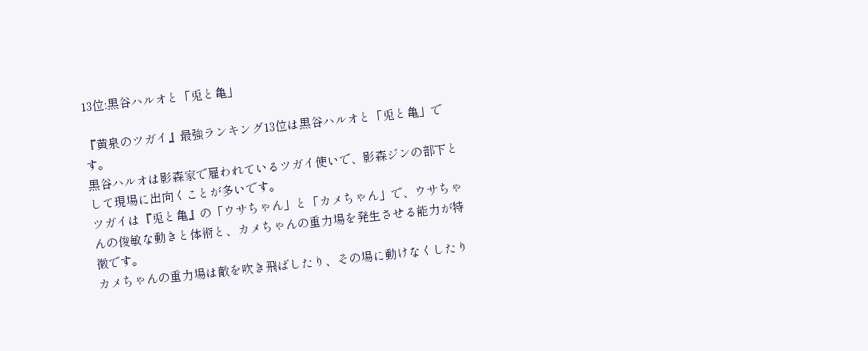13位:黒谷ハルオと「兎と亀」

『黄泉のツガイ』最強ランキング13位は黒谷ハルオと「兎と亀」です。
黒谷ハルオは影森家で雇われているツガイ使いで、影森ジンの部下として現場に出向くことが多いです。
ツガイは『兎と亀』の「ウサちゃん」と「カメちゃん」で、ウサちゃんの俊敏な動きと体術と、カメちゃんの重力場を発生させる能力が特徴です。
カメちゃんの重力場は敵を吹き飛ばしたり、その場に動けなくしたり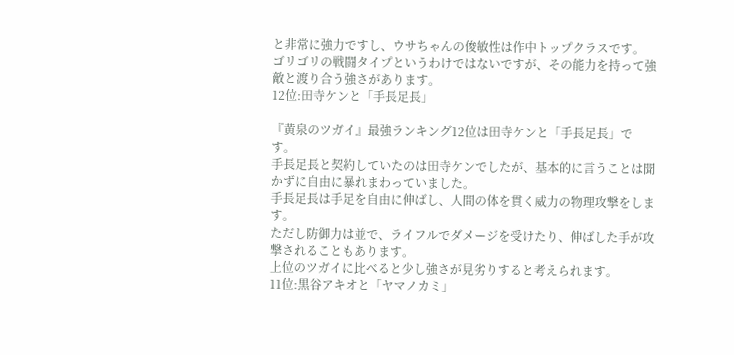と非常に強力ですし、ウサちゃんの俊敏性は作中トップクラスです。
ゴリゴリの戦闘タイプというわけではないですが、その能力を持って強敵と渡り合う強さがあります。
12位:田寺ケンと「手長足長」

『黄泉のツガイ』最強ランキング12位は田寺ケンと「手長足長」です。
手長足長と契約していたのは田寺ケンでしたが、基本的に言うことは聞かずに自由に暴れまわっていました。
手長足長は手足を自由に伸ばし、人間の体を貫く威力の物理攻撃をします。
ただし防御力は並で、ライフルでダメージを受けたり、伸ばした手が攻撃されることもあります。
上位のツガイに比べると少し強さが見劣りすると考えられます。
11位:黒谷アキオと「ヤマノカミ」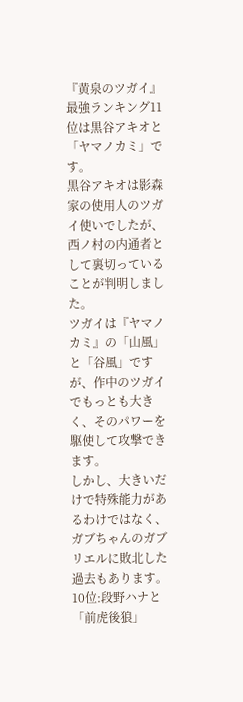『黄泉のツガイ』最強ランキング11位は黒谷アキオと「ヤマノカミ」です。
黒谷アキオは影森家の使用人のツガイ使いでしたが、西ノ村の内通者として裏切っていることが判明しました。
ツガイは『ヤマノカミ』の「山風」と「谷風」ですが、作中のツガイでもっとも大きく、そのパワーを駆使して攻撃できます。
しかし、大きいだけで特殊能力があるわけではなく、ガブちゃんのガブリエルに敗北した過去もあります。
10位:段野ハナと「前虎後狼」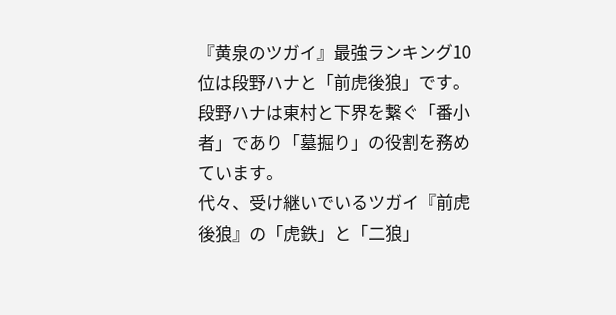『黄泉のツガイ』最強ランキング10位は段野ハナと「前虎後狼」です。
段野ハナは東村と下界を繋ぐ「番小者」であり「墓掘り」の役割を務めています。
代々、受け継いでいるツガイ『前虎後狼』の「虎鉄」と「二狼」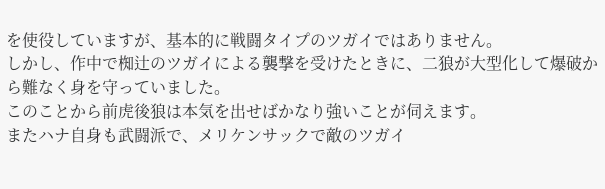を使役していますが、基本的に戦闘タイプのツガイではありません。
しかし、作中で椥辻のツガイによる襲撃を受けたときに、二狼が大型化して爆破から難なく身を守っていました。
このことから前虎後狼は本気を出せばかなり強いことが伺えます。
またハナ自身も武闘派で、メリケンサックで敵のツガイ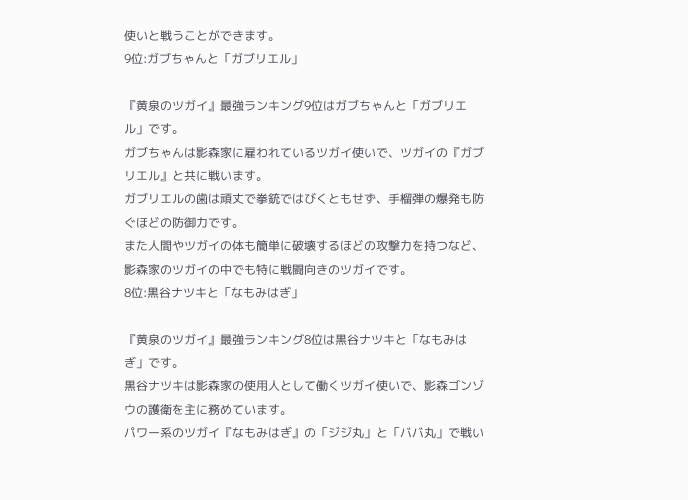使いと戦うことができます。
9位:ガブちゃんと「ガブリエル」

『黄泉のツガイ』最強ランキング9位はガブちゃんと「ガブリエル」です。
ガブちゃんは影森家に雇われているツガイ使いで、ツガイの『ガブリエル』と共に戦います。
ガブリエルの歯は頑丈で拳銃ではびくともせず、手榴弾の爆発も防ぐほどの防御力です。
また人間やツガイの体も簡単に破壊するほどの攻撃力を持つなど、影森家のツガイの中でも特に戦闘向きのツガイです。
8位:黒谷ナツキと「なもみはぎ」

『黄泉のツガイ』最強ランキング8位は黒谷ナツキと「なもみはぎ」です。
黒谷ナツキは影森家の使用人として働くツガイ使いで、影森ゴンゾウの護衛を主に務めています。
パワー系のツガイ『なもみはぎ』の「ジジ丸」と「ババ丸」で戦い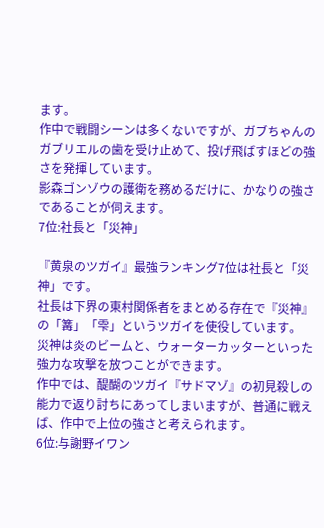ます。
作中で戦闘シーンは多くないですが、ガブちゃんのガブリエルの歯を受け止めて、投げ飛ばすほどの強さを発揮しています。
影森ゴンゾウの護衛を務めるだけに、かなりの強さであることが伺えます。
7位:社長と「災神」

『黄泉のツガイ』最強ランキング7位は社長と「災神」です。
社長は下界の東村関係者をまとめる存在で『災神』の「篝」「雫」というツガイを使役しています。
災神は炎のビームと、ウォーターカッターといった強力な攻撃を放つことができます。
作中では、醍醐のツガイ『サドマゾ』の初見殺しの能力で返り討ちにあってしまいますが、普通に戦えば、作中で上位の強さと考えられます。
6位:与謝野イワン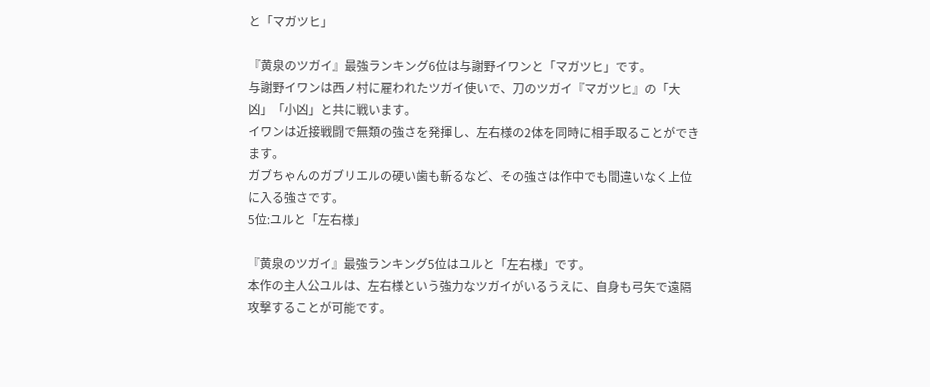と「マガツヒ」

『黄泉のツガイ』最強ランキング6位は与謝野イワンと「マガツヒ」です。
与謝野イワンは西ノ村に雇われたツガイ使いで、刀のツガイ『マガツヒ』の「大凶」「小凶」と共に戦います。
イワンは近接戦闘で無類の強さを発揮し、左右様の2体を同時に相手取ることができます。
ガブちゃんのガブリエルの硬い歯も斬るなど、その強さは作中でも間違いなく上位に入る強さです。
5位:ユルと「左右様」

『黄泉のツガイ』最強ランキング5位はユルと「左右様」です。
本作の主人公ユルは、左右様という強力なツガイがいるうえに、自身も弓矢で遠隔攻撃することが可能です。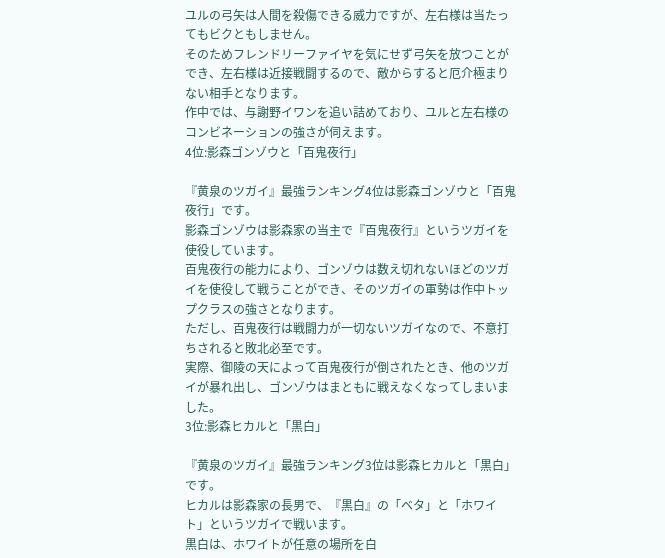ユルの弓矢は人間を殺傷できる威力ですが、左右様は当たってもビクともしません。
そのためフレンドリーファイヤを気にせず弓矢を放つことができ、左右様は近接戦闘するので、敵からすると厄介極まりない相手となります。
作中では、与謝野イワンを追い詰めており、ユルと左右様のコンビネーションの強さが伺えます。
4位:影森ゴンゾウと「百鬼夜行」

『黄泉のツガイ』最強ランキング4位は影森ゴンゾウと「百鬼夜行」です。
影森ゴンゾウは影森家の当主で『百鬼夜行』というツガイを使役しています。
百鬼夜行の能力により、ゴンゾウは数え切れないほどのツガイを使役して戦うことができ、そのツガイの軍勢は作中トップクラスの強さとなります。
ただし、百鬼夜行は戦闘力が一切ないツガイなので、不意打ちされると敗北必至です。
実際、御陵の天によって百鬼夜行が倒されたとき、他のツガイが暴れ出し、ゴンゾウはまともに戦えなくなってしまいました。
3位:影森ヒカルと「黒白」

『黄泉のツガイ』最強ランキング3位は影森ヒカルと「黒白」です。
ヒカルは影森家の長男で、『黒白』の「ベタ」と「ホワイト」というツガイで戦います。
黒白は、ホワイトが任意の場所を白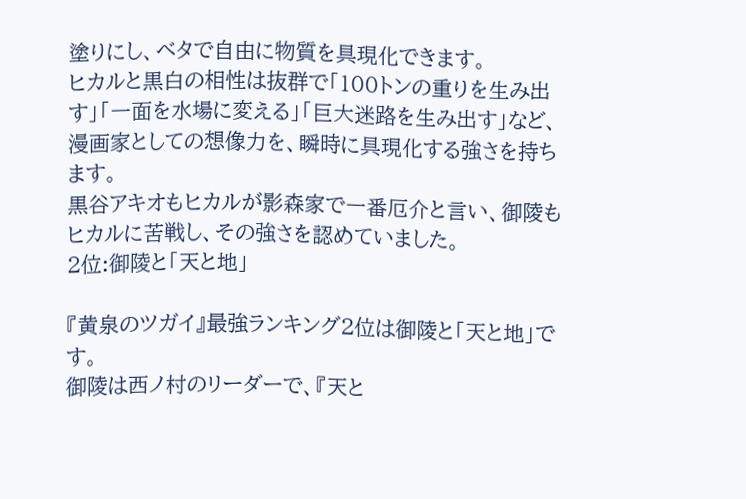塗りにし、ベタで自由に物質を具現化できます。
ヒカルと黒白の相性は抜群で「100トンの重りを生み出す」「一面を水場に変える」「巨大迷路を生み出す」など、漫画家としての想像力を、瞬時に具現化する強さを持ちます。
黒谷アキオもヒカルが影森家で一番厄介と言い、御陵もヒカルに苦戦し、その強さを認めていました。
2位:御陵と「天と地」

『黄泉のツガイ』最強ランキング2位は御陵と「天と地」です。
御陵は西ノ村のリーダーで、『天と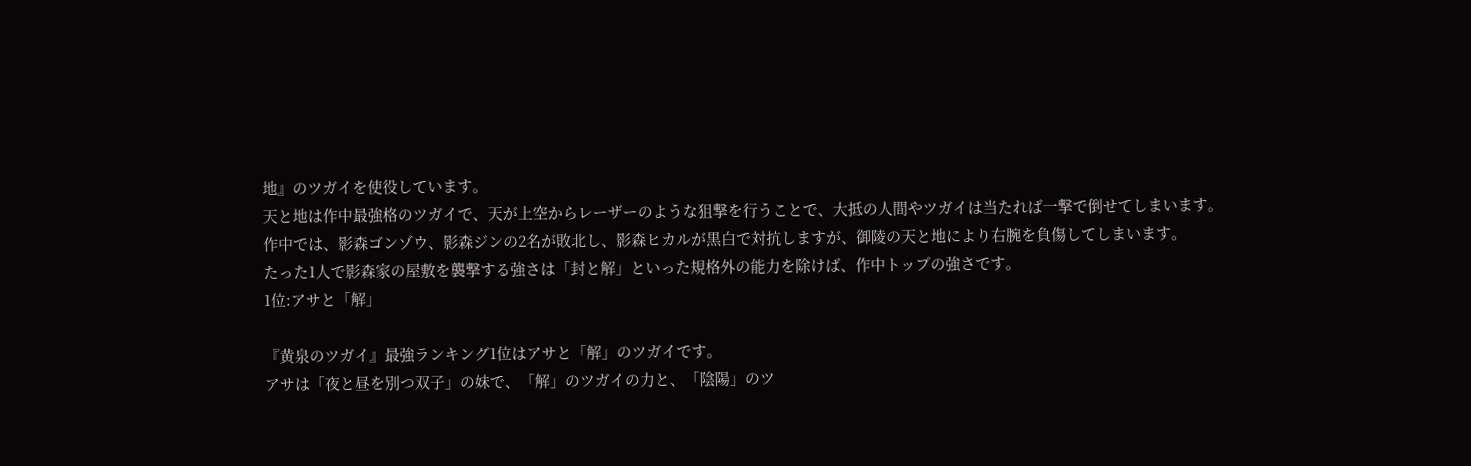地』のツガイを使役しています。
天と地は作中最強格のツガイで、天が上空からレーザーのような狙撃を行うことで、大抵の人間やツガイは当たれば一撃で倒せてしまいます。
作中では、影森ゴンゾウ、影森ジンの2名が敗北し、影森ヒカルが黒白で対抗しますが、御陵の天と地により右腕を負傷してしまいます。
たった1人で影森家の屋敷を襲撃する強さは「封と解」といった規格外の能力を除けば、作中トップの強さです。
1位:アサと「解」

『黄泉のツガイ』最強ランキング1位はアサと「解」のツガイです。
アサは「夜と昼を別つ双子」の妹で、「解」のツガイの力と、「陰陽」のツ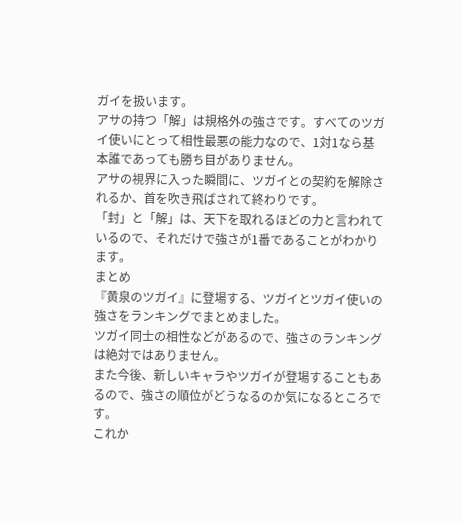ガイを扱います。
アサの持つ「解」は規格外の強さです。すべてのツガイ使いにとって相性最悪の能力なので、1対1なら基本誰であっても勝ち目がありません。
アサの視界に入った瞬間に、ツガイとの契約を解除されるか、首を吹き飛ばされて終わりです。
「封」と「解」は、天下を取れるほどの力と言われているので、それだけで強さが1番であることがわかります。
まとめ
『黄泉のツガイ』に登場する、ツガイとツガイ使いの強さをランキングでまとめました。
ツガイ同士の相性などがあるので、強さのランキングは絶対ではありません。
また今後、新しいキャラやツガイが登場することもあるので、強さの順位がどうなるのか気になるところです。
これか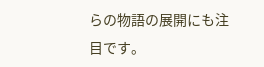らの物語の展開にも注目です。